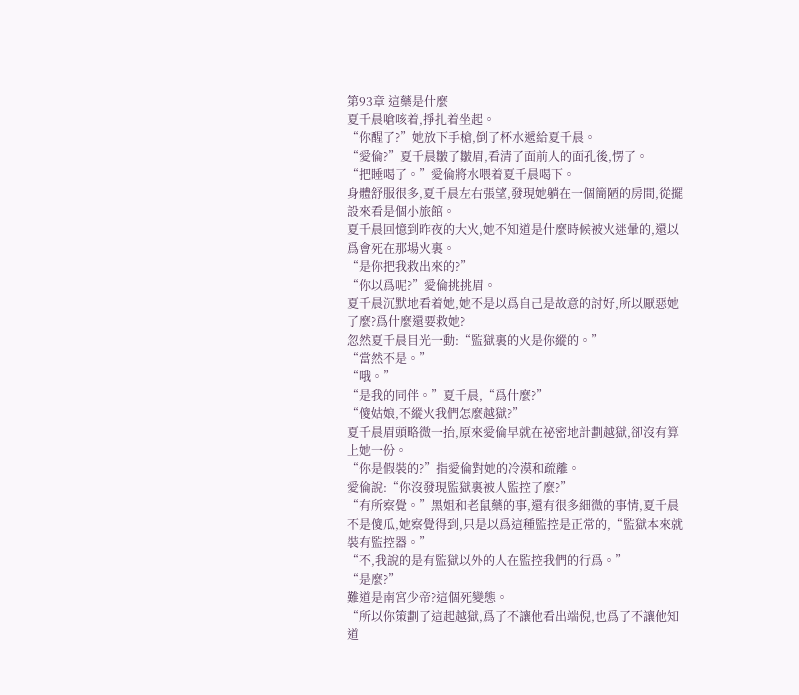第93章 這藥是什麼
夏千晨嗆咳着,掙扎着坐起。
“你醒了?”她放下手槍,倒了杯水遞給夏千晨。
“愛倫?”夏千晨皺了皺眉,看清了面前人的面孔後,愣了。
“把睡喝了。”愛倫將水喂着夏千晨喝下。
身體舒服很多,夏千晨左右張望,發現她躺在一個簡陋的房間,從擺設來看是個小旅館。
夏千晨回憶到昨夜的大火,她不知道是什麼時候被火迷暈的,還以爲會死在那場火裏。
“是你把我救出來的?”
“你以爲呢?”愛倫挑挑眉。
夏千晨沉默地看着她,她不是以爲自己是故意的討好,所以厭惡她了麼?爲什麼還要救她?
忽然夏千晨目光一動:“監獄裏的火是你縱的。”
“當然不是。”
“哦。”
“是我的同伴。”夏千晨,“爲什麼?”
“傻姑娘,不縱火我們怎麼越獄?”
夏千晨眉頭略微一抬,原來愛倫早就在祕密地計劃越獄,卻沒有算上她一份。
“你是假裝的?”指愛倫對她的冷漠和疏離。
愛倫說:“你沒發現監獄裏被人監控了麼?”
“有所察覺。”黑姐和老鼠藥的事,還有很多細微的事情,夏千晨不是傻瓜,她察覺得到,只是以爲這種監控是正常的,“監獄本來就裝有監控器。”
“不,我說的是有監獄以外的人在監控我們的行爲。”
“是麼?”
難道是南宮少帝?這個死變態。
“所以你策劃了這起越獄,爲了不讓他看出端倪,也爲了不讓他知道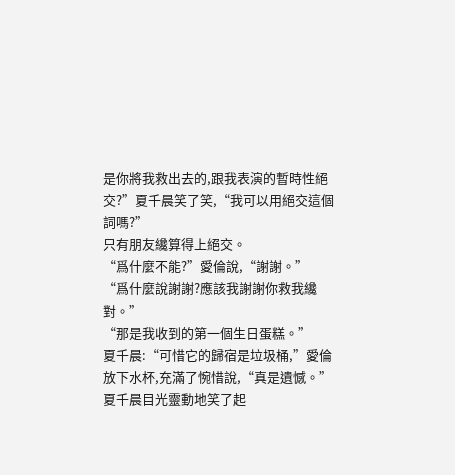是你將我救出去的,跟我表演的暫時性絕交?”夏千晨笑了笑,“我可以用絕交這個詞嗎?”
只有朋友纔算得上絕交。
“爲什麼不能?”愛倫說,“謝謝。”
“爲什麼說謝謝?應該我謝謝你救我纔對。”
“那是我收到的第一個生日蛋糕。”
夏千晨:“可惜它的歸宿是垃圾桶,”愛倫放下水杯,充滿了惋惜說,“真是遺憾。”
夏千晨目光靈動地笑了起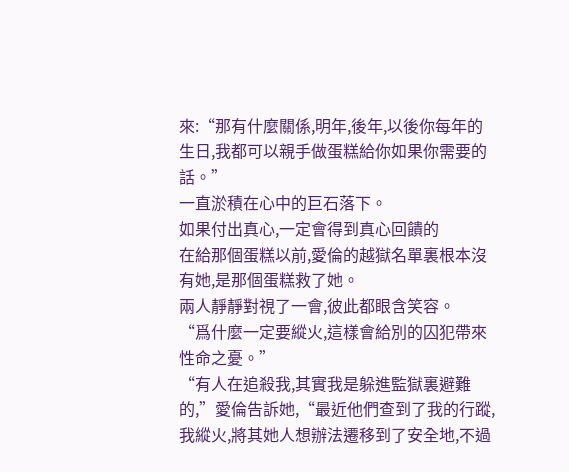來:“那有什麼關係,明年,後年,以後你每年的生日,我都可以親手做蛋糕給你如果你需要的話。”
一直淤積在心中的巨石落下。
如果付出真心,一定會得到真心回饋的
在給那個蛋糕以前,愛倫的越獄名單裏根本沒有她,是那個蛋糕救了她。
兩人靜靜對視了一會,彼此都眼含笑容。
“爲什麼一定要縱火,這樣會給別的囚犯帶來性命之憂。”
“有人在追殺我,其實我是躲進監獄裏避難的,”愛倫告訴她,“最近他們查到了我的行蹤,我縱火,將其她人想辦法遷移到了安全地,不過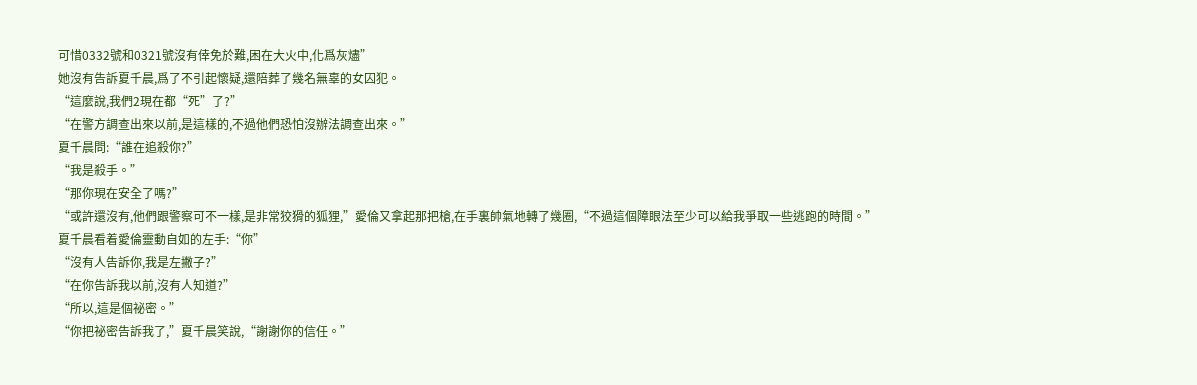可惜0332號和0321號沒有倖免於難,困在大火中,化爲灰燼”
她沒有告訴夏千晨,爲了不引起懷疑,還陪葬了幾名無辜的女囚犯。
“這麼說,我們2現在都“死”了?”
“在警方調查出來以前,是這樣的,不過他們恐怕沒辦法調查出來。”
夏千晨問:“誰在追殺你?”
“我是殺手。”
“那你現在安全了嗎?”
“或許還沒有,他們跟警察可不一樣,是非常狡猾的狐狸,”愛倫又拿起那把槍,在手裏帥氣地轉了幾圈,“不過這個障眼法至少可以給我爭取一些逃跑的時間。”
夏千晨看着愛倫靈動自如的左手:“你”
“沒有人告訴你,我是左撇子?”
“在你告訴我以前,沒有人知道?”
“所以,這是個祕密。”
“你把祕密告訴我了,”夏千晨笑說,“謝謝你的信任。”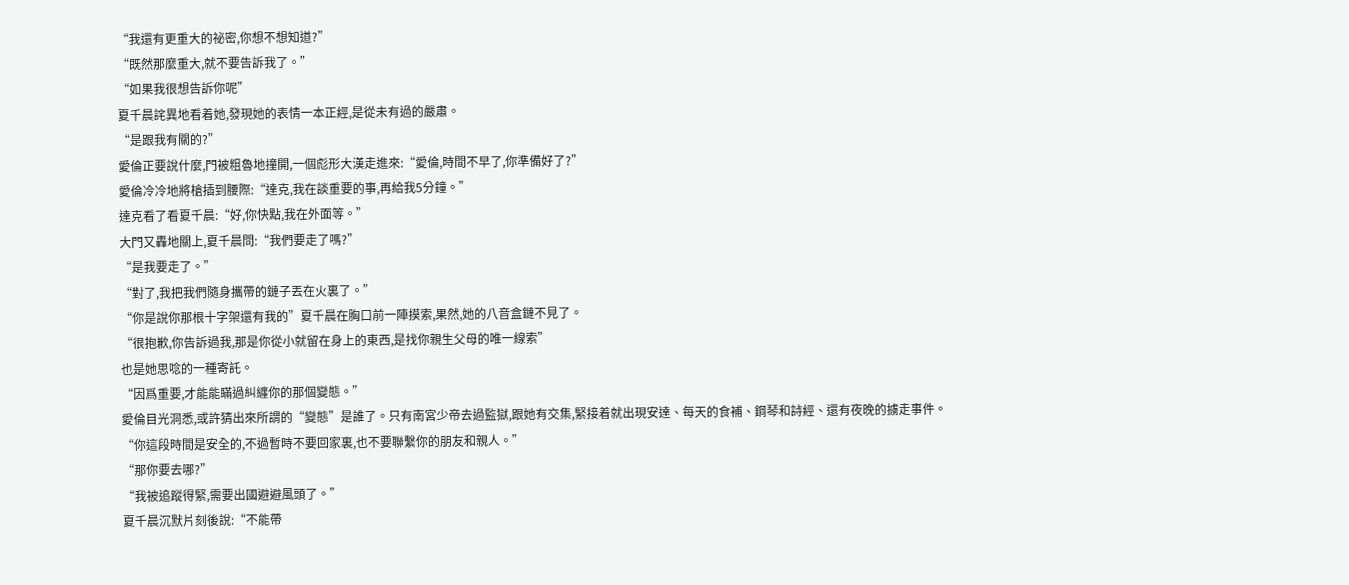“我還有更重大的祕密,你想不想知道?”
“既然那麼重大,就不要告訴我了。”
“如果我很想告訴你呢”
夏千晨詫異地看着她,發現她的表情一本正經,是從未有過的嚴肅。
“是跟我有關的?”
愛倫正要說什麼,門被粗魯地撞開,一個彪形大漢走進來:“愛倫,時間不早了,你準備好了?”
愛倫冷冷地將槍插到腰際:“達克,我在談重要的事,再給我5分鐘。”
達克看了看夏千晨:“好,你快點,我在外面等。”
大門又轟地關上,夏千晨問:“我們要走了嗎?”
“是我要走了。”
“對了,我把我們隨身攜帶的鏈子丟在火裏了。”
“你是說你那根十字架還有我的”夏千晨在胸口前一陣摸索,果然,她的八音盒鏈不見了。
“很抱歉,你告訴過我,那是你從小就留在身上的東西,是找你親生父母的唯一線索”
也是她思唸的一種寄託。
“因爲重要,才能能瞞過糾纏你的那個變態。”
愛倫目光洞悉,或許猜出來所謂的“變態”是誰了。只有南宮少帝去過監獄,跟她有交集,緊接着就出現安達、每天的食補、鋼琴和詩經、還有夜晚的擄走事件。
“你這段時間是安全的,不過暫時不要回家裏,也不要聯繫你的朋友和親人。”
“那你要去哪?”
“我被追蹤得緊,需要出國避避風頭了。”
夏千晨沉默片刻後說:“不能帶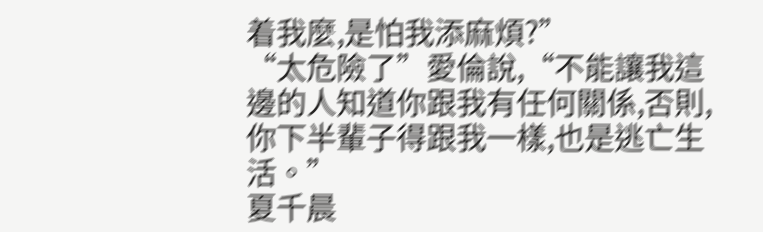着我麼,是怕我添麻煩?”
“太危險了”愛倫說,“不能讓我這邊的人知道你跟我有任何關係,否則,你下半輩子得跟我一樣,也是逃亡生活。”
夏千晨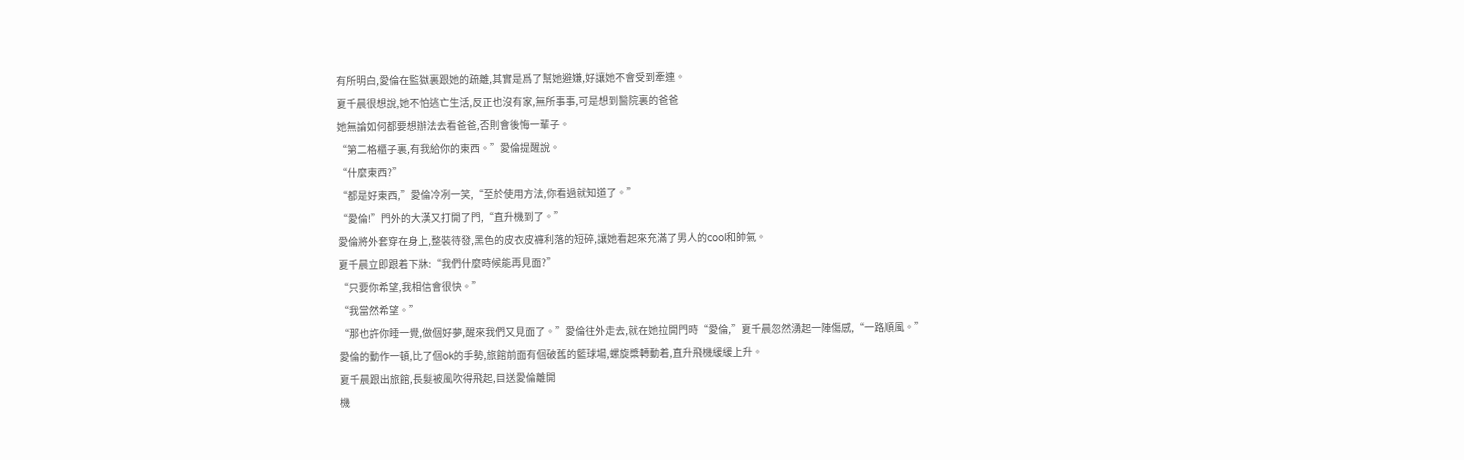有所明白,愛倫在監獄裏跟她的疏離,其實是爲了幫她避嫌,好讓她不會受到牽連。
夏千晨很想說,她不怕逃亡生活,反正也沒有家,無所事事,可是想到醫院裏的爸爸
她無論如何都要想辦法去看爸爸,否則會後悔一輩子。
“第二格櫃子裏,有我給你的東西。”愛倫提醒說。
“什麼東西?”
“都是好東西,”愛倫冷冽一笑,“至於使用方法,你看過就知道了。”
“愛倫!”門外的大漢又打開了門,“直升機到了。”
愛倫將外套穿在身上,整裝待發,黑色的皮衣皮褲利落的短碎,讓她看起來充滿了男人的cool和帥氣。
夏千晨立即跟着下牀:“我們什麼時候能再見面?”
“只要你希望,我相信會很快。”
“我當然希望。”
“那也許你睡一覺,做個好夢,醒來我們又見面了。”愛倫往外走去,就在她拉開門時“愛倫,”夏千晨忽然湧起一陣傷感,“一路順風。”
愛倫的動作一頓,比了個ok的手勢,旅館前面有個破舊的籃球場,螺旋槳轉動着,直升飛機緩緩上升。
夏千晨跟出旅館,長髮被風吹得飛起,目送愛倫離開
機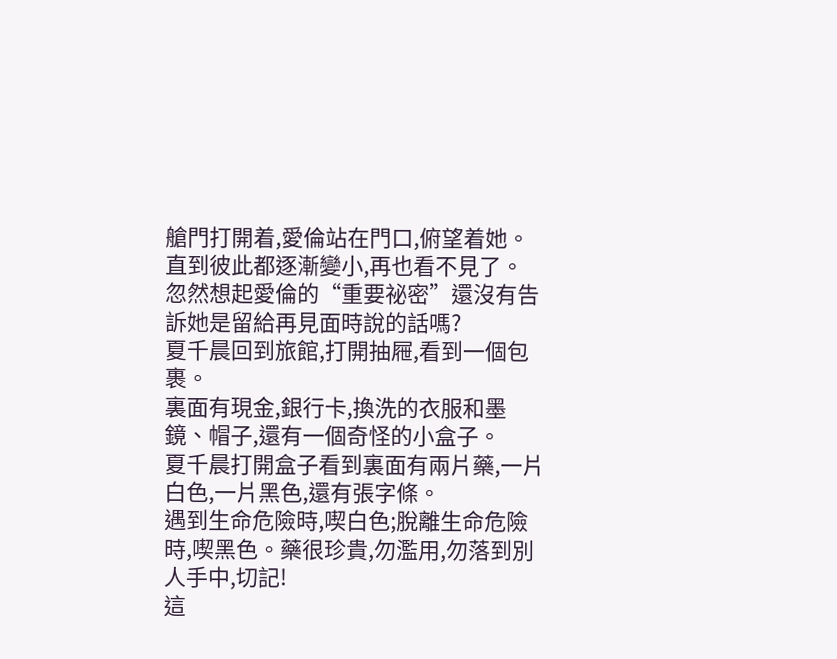艙門打開着,愛倫站在門口,俯望着她。
直到彼此都逐漸變小,再也看不見了。
忽然想起愛倫的“重要祕密”還沒有告訴她是留給再見面時說的話嗎?
夏千晨回到旅館,打開抽屜,看到一個包裹。
裏面有現金,銀行卡,換洗的衣服和墨鏡、帽子,還有一個奇怪的小盒子。
夏千晨打開盒子看到裏面有兩片藥,一片白色,一片黑色,還有張字條。
遇到生命危險時,喫白色;脫離生命危險時,喫黑色。藥很珍貴,勿濫用,勿落到別人手中,切記!
這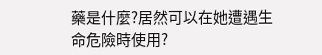藥是什麼?居然可以在她遭遇生命危險時使用?